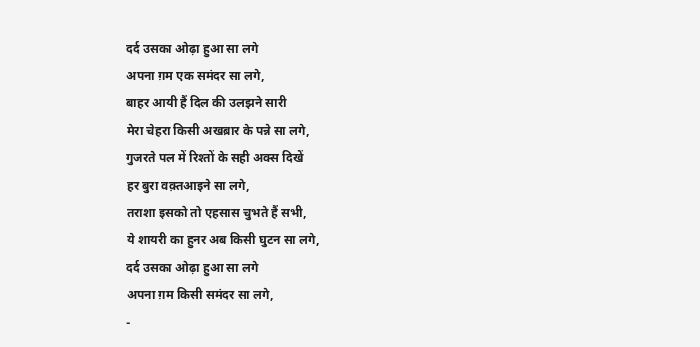दर्द उसका ओढ़ा हुआ सा लगे
अपना ग़म एक समंदर सा लगे,
बाहर आयी हैं दिल की उलझने सारी
मेरा चेहरा किसी अखब़ार के पन्ने सा लगे,
गुजरते पल में रिश्तों के सही अक्स दिखें
हर बुरा वक़्तआइने सा लगे,
तराशा इसको तो एहसास चुभते हैं सभी,
ये शायरी का हुनर अब किसी घुटन सा लगे,
दर्द उसका ओढ़ा हुआ सा लगे
अपना ग़म किसी समंदर सा लगे,
-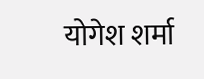योगेश शर्मा